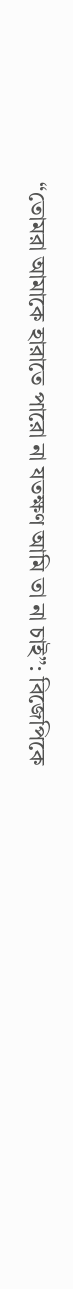“তোমরা আমাকে হারাতে পারো না যতক্ষণ আমি তা না চাই”: বিজেপিকে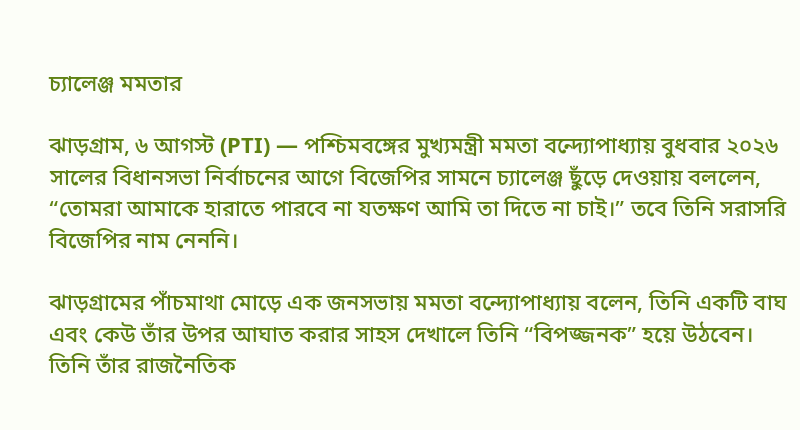চ্যালেঞ্জ মমতার

ঝাড়গ্রাম, ৬ আগস্ট (PTI) — পশ্চিমবঙ্গের মুখ্যমন্ত্রী মমতা বন্দ্যোপাধ্যায় বুধবার ২০২৬ সালের বিধানসভা নির্বাচনের আগে বিজেপির সামনে চ্যালেঞ্জ ছুঁড়ে দেওয়ায় বললেন, “তোমরা আমাকে হারাতে পারবে না যতক্ষণ আমি তা দিতে না চাই।” তবে তিনি সরাসরি বিজেপির নাম নেননি।

ঝাড়গ্রামের পাঁচমাথা মোড়ে এক জনসভায় মমতা বন্দ্যোপাধ্যায় বলেন, তিনি একটি বাঘ এবং কেউ তাঁর উপর আঘাত করার সাহস দেখালে তিনি “বিপজ্জনক” হয়ে উঠবেন। তিনি তাঁর রাজনৈতিক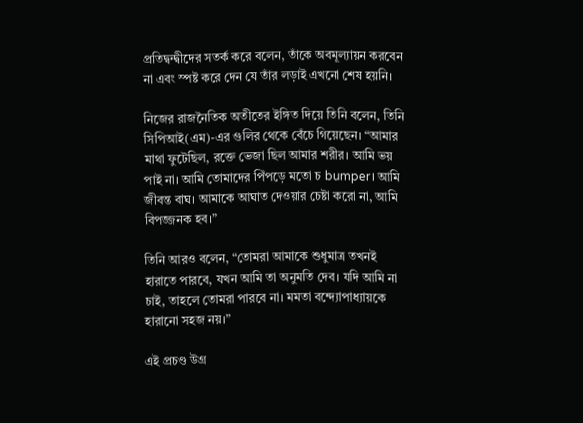প্রতিদ্বন্দ্বীদের সতর্ক করে বলেন, তাঁকে অবমূল্যায়ন করবেন না এবং স্পষ্ট করে দেন যে তাঁর লড়াই এখনো শেষ হয়নি।

নিজের রাজনৈতিক অতীতের ইঙ্গিত দিয়ে তিনি বলেন, তিনি সিপিআই(এম)-এর গুলির থেকে বেঁচে গিয়েছেন। “আমার মাথা ফুটেছিল, রক্তে ভেজা ছিল আমার শরীর। আমি ভয় পাই না। আমি তোমাদের পিঁপড়ে মতো চ bumper। আমি জীবন্ত বাঘ। আমাকে আঘাত দেওয়ার চেষ্টা করো না, আমি বিপজ্জনক হব।”

তিনি আরও বলেন, “তোমরা আমাকে শুধুমাত্র তখনই হারাতে পারবে, যখন আমি তা অনুমতি দেব। যদি আমি না চাই, তাহলে তোমরা পারবে না। মমতা বন্দ্যোপাধ্যায়কে হারানো সহজ নয়।”

এই প্রচণ্ড উগ্র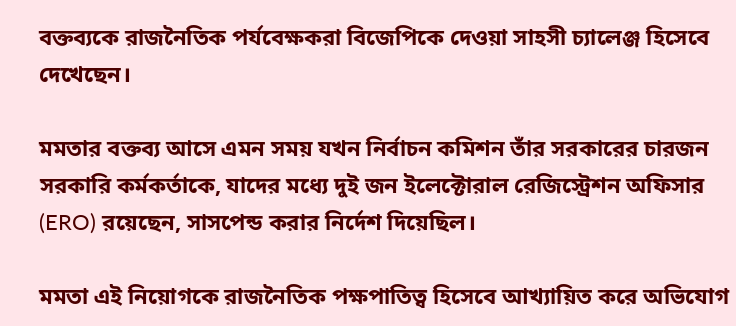বক্তব্যকে রাজনৈতিক পর্যবেক্ষকরা বিজেপিকে দেওয়া সাহসী চ্যালেঞ্জ হিসেবে দেখেছেন।

মমতার বক্তব্য আসে এমন সময় যখন নির্বাচন কমিশন তাঁর সরকারের চারজন সরকারি কর্মকর্তাকে, যাদের মধ্যে দুই জন ইলেক্টোরাল রেজিস্ট্রেশন অফিসার (ERO) রয়েছেন, সাসপেন্ড করার নির্দেশ দিয়েছিল।

মমতা এই নিয়োগকে রাজনৈতিক পক্ষপাতিত্ব হিসেবে আখ্যায়িত করে অভিযোগ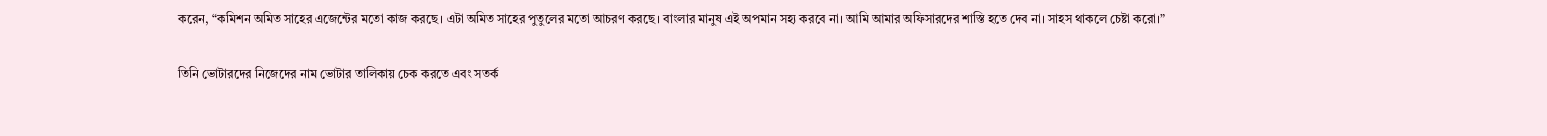করেন, “কমিশন অমিত সাহের এজেন্টের মতো কাজ করছে। এটা অমিত সাহের পুতুলের মতো আচরণ করছে। বাংলার মানুষ এই অপমান সহ্য করবে না। আমি আমার অফিসারদের শাস্তি হতে দেব না। সাহস থাকলে চেষ্টা করো।”

তিনি ভোটারদের নিজেদের নাম ভোটার তালিকায় চেক করতে এবং সতর্ক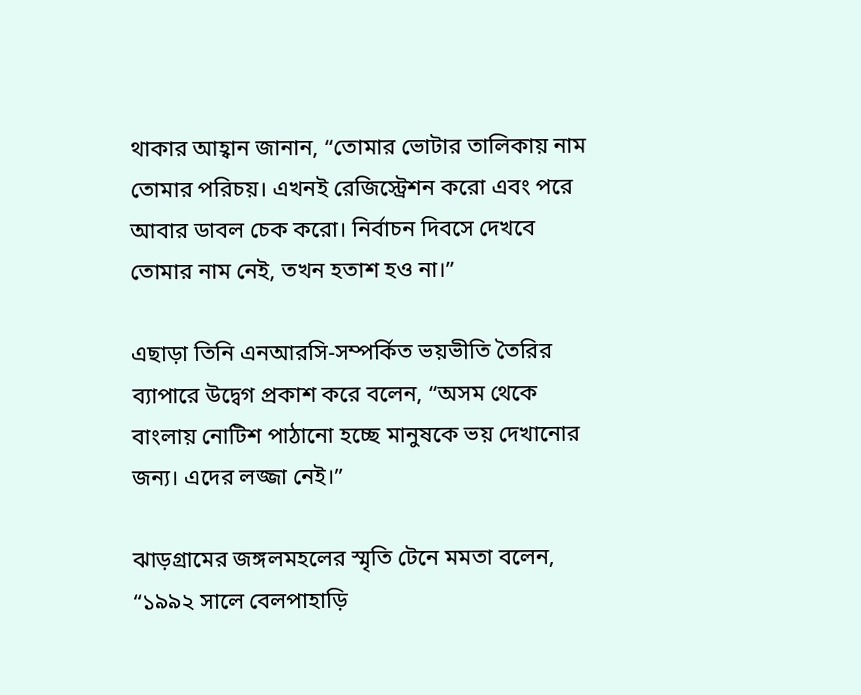থাকার আহ্বান জানান, “তোমার ভোটার তালিকায় নাম তোমার পরিচয়। এখনই রেজিস্ট্রেশন করো এবং পরে আবার ডাবল চেক করো। নির্বাচন দিবসে দেখবে তোমার নাম নেই, তখন হতাশ হও না।”

এছাড়া তিনি এনআরসি-সম্পর্কিত ভয়ভীতি তৈরির ব্যাপারে উদ্বেগ প্রকাশ করে বলেন, “অসম থেকে বাংলায় নোটিশ পাঠানো হচ্ছে মানুষকে ভয় দেখানোর জন্য। এদের লজ্জা নেই।”

ঝাড়গ্রামের জঙ্গলমহলের স্মৃতি টেনে মমতা বলেন, “১৯৯২ সালে বেলপাহাড়ি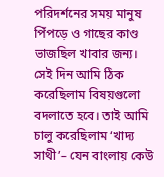পরিদর্শনের সময় মানুষ পিঁপড়ে ও গাছের কাণ্ড ভাজছিল খাবার জন্য। সেই দিন আমি ঠিক করেছিলাম বিষয়গুলো বদলাতে হবে। তাই আমি চালু করেছিলাম ‘খাদ্য সাথী’– যেন বাংলায় কেউ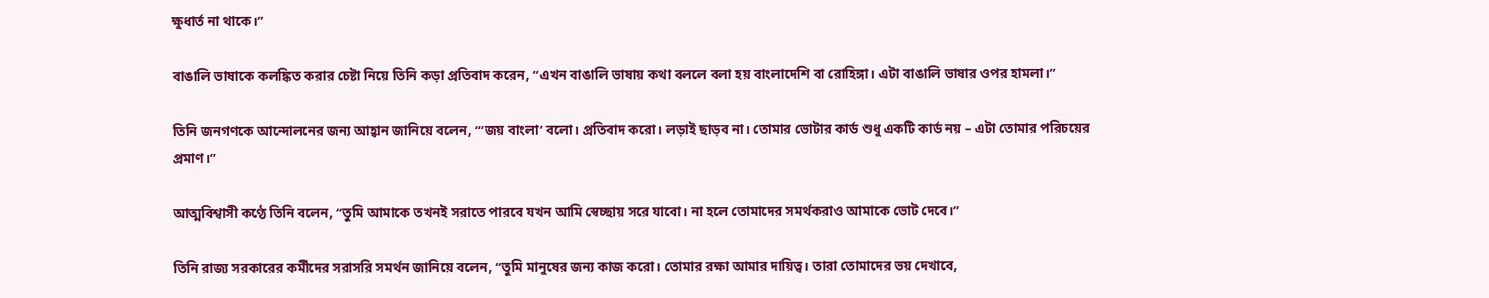ক্ষুধার্ত না থাকে।”

বাঙালি ভাষাকে কলঙ্কিত করার চেষ্টা নিয়ে তিনি কড়া প্রতিবাদ করেন, “এখন বাঙালি ভাষায় কথা বললে বলা হয় বাংলাদেশি বা রোহিঙ্গা। এটা বাঙালি ভাষার ওপর হামলা।”

তিনি জনগণকে আন্দোলনের জন্য আহ্বান জানিয়ে বলেন, “‘জয় বাংলা’ বলো। প্রতিবাদ করো। লড়াই ছাড়ব না। তোমার ভোটার কার্ড শুধু একটি কার্ড নয় – এটা তোমার পরিচয়ের প্রমাণ।”

আত্মবিশ্বাসী কণ্ঠে তিনি বলেন, “তুমি আমাকে তখনই সরাতে পারবে যখন আমি স্বেচ্ছায় সরে যাবো। না হলে তোমাদের সমর্থকরাও আমাকে ভোট দেবে।”

তিনি রাজ্য সরকারের কর্মীদের সরাসরি সমর্থন জানিয়ে বলেন, “তুমি মানুষের জন্য কাজ করো। তোমার রক্ষা আমার দায়িত্ব। তারা তোমাদের ভয় দেখাবে,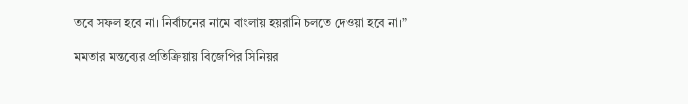তবে সফল হবে না। নির্বাচনের নামে বাংলায় হয়রানি চলতে দেওয়া হবে না।”

মমতার মন্তব্যের প্রতিক্রিয়ায় বিজেপির সিনিয়র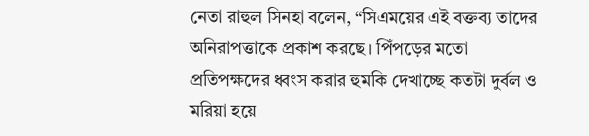নেতা রাহুল সিনহা বলেন, “সিএময়ের এই বক্তব্য তাদের অনিরাপত্তাকে প্রকাশ করছে। পিঁপড়ের মতো প্রতিপক্ষদের ধ্বংস করার হুমকি দেখাচ্ছে কতটা দুর্বল ও মরিয়া হয়ে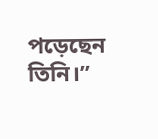পড়েছেন তিনি।”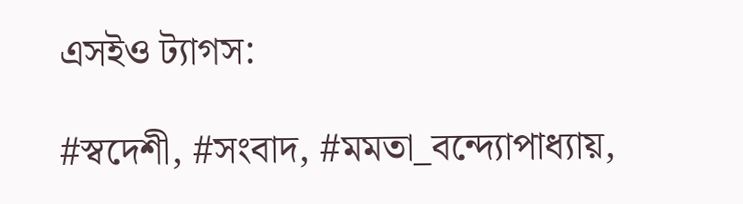এসইও ট্যাগস:

#স্বদেশী, #সংবাদ, #মমতা_বন্দ্যোপাধ্যায়,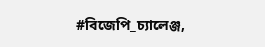#বিজেপি_চ্যালেঞ্জ,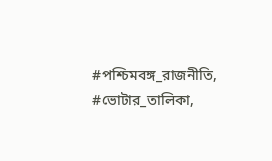#পশ্চিমবঙ্গ_রাজনীতি, #ভোটার_তালিকা,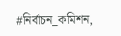#নির্বাচন_কমিশন,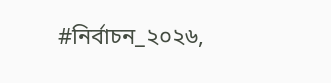#নির্বাচন_২০২৬,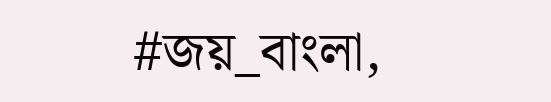#জয়_বাংলা,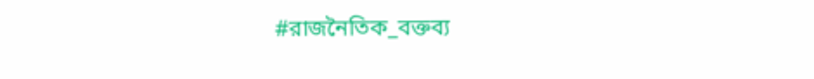#রাজনৈতিক_বক্তব্য